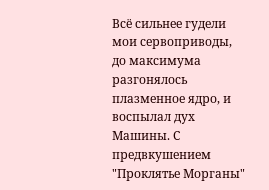Всё сильнее гудели мои сервоприводы, до максимума разгонялось плазменное ядро, и воспылал дух Машины. С предвкушением "Проклятье Морганы"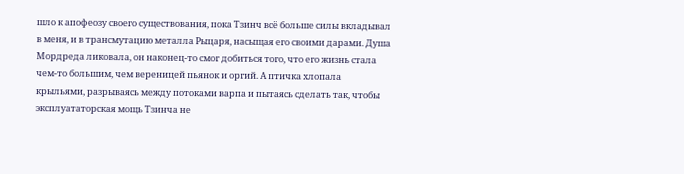шло к апофеозу своего существования, пока Тзинч всё больше силы вкладывал в меня, и в трансмутацию металла Рыцаря, насыщая его своими дарами. Душа Мордреда ликовала, он наконец-то смог добиться того, что его жизнь стала чем-то большим, чем вереницей пьянок и оргий. А птичка хлопала крыльями, разрываясь между потоками варпа и пытаясь сделать так, чтобы эксплуататорская мощь Тзинча не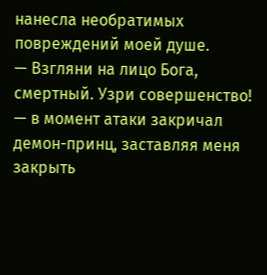нанесла необратимых повреждений моей душе.
— Взгляни на лицо Бога, смертный. Узри совершенство! — в момент атаки закричал демон-принц, заставляя меня закрыть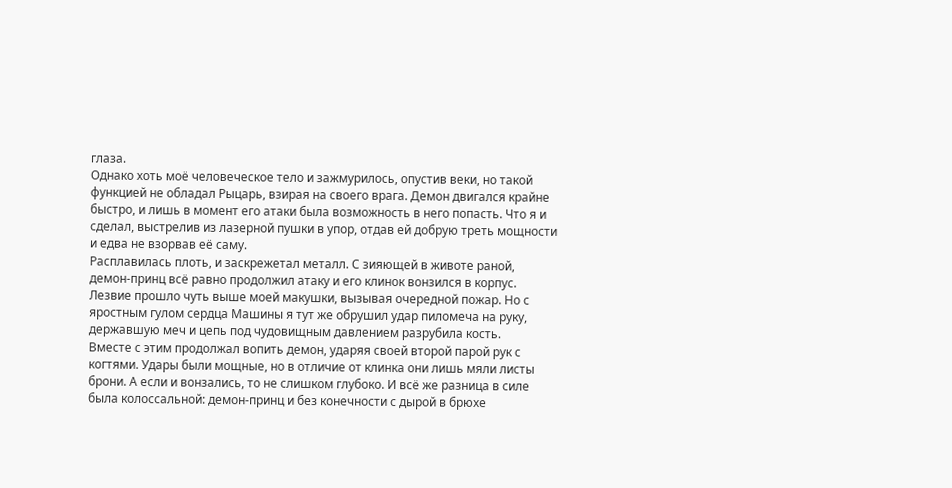глаза.
Однако хоть моё человеческое тело и зажмурилось, опустив веки, но такой функцией не обладал Рыцарь, взирая на своего врага. Демон двигался крайне быстро, и лишь в момент его атаки была возможность в него попасть. Что я и сделал, выстрелив из лазерной пушки в упор, отдав ей добрую треть мощности и едва не взорвав её саму.
Расплавилась плоть, и заскрежетал металл. С зияющей в животе раной, демон-принц всё равно продолжил атаку и его клинок вонзился в корпус. Лезвие прошло чуть выше моей макушки, вызывая очередной пожар. Но с яростным гулом сердца Машины я тут же обрушил удар пиломеча на руку, державшую меч и цепь под чудовищным давлением разрубила кость.
Вместе с этим продолжал вопить демон, ударяя своей второй парой рук с когтями. Удары были мощные, но в отличие от клинка они лишь мяли листы брони. А если и вонзались, то не слишком глубоко. И всё же разница в силе была колоссальной: демон-принц и без конечности с дырой в брюхе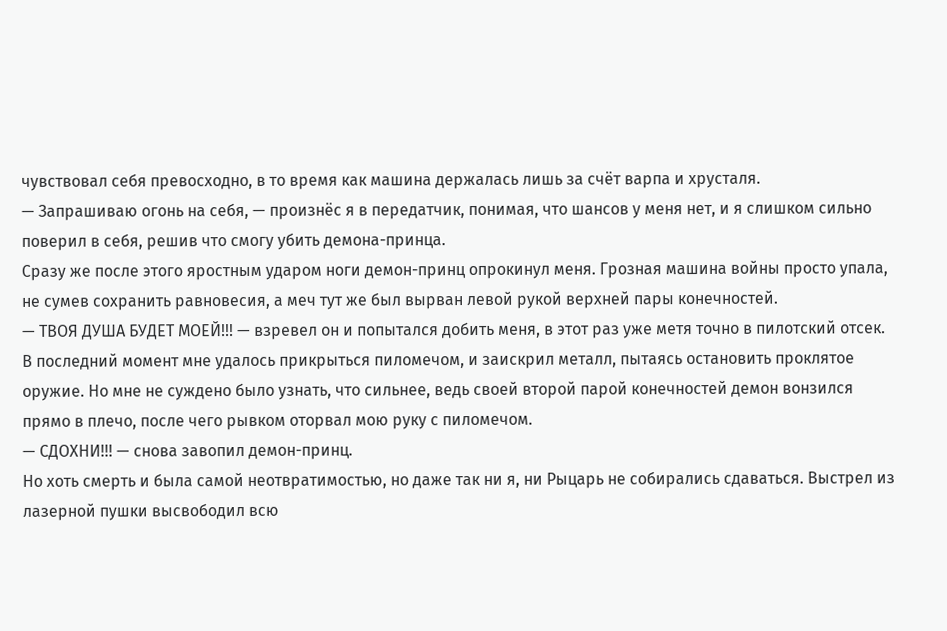чувствовал себя превосходно, в то время как машина держалась лишь за счёт варпа и хрусталя.
— Запрашиваю огонь на себя, — произнёс я в передатчик, понимая, что шансов у меня нет, и я слишком сильно поверил в себя, решив что смогу убить демона-принца.
Сразу же после этого яростным ударом ноги демон-принц опрокинул меня. Грозная машина войны просто упала, не сумев сохранить равновесия, а меч тут же был вырван левой рукой верхней пары конечностей.
— ТВОЯ ДУША БУДЕТ МОЕЙ!!! — взревел он и попытался добить меня, в этот раз уже метя точно в пилотский отсек.
В последний момент мне удалось прикрыться пиломечом, и заискрил металл, пытаясь остановить проклятое оружие. Но мне не суждено было узнать, что сильнее, ведь своей второй парой конечностей демон вонзился прямо в плечо, после чего рывком оторвал мою руку с пиломечом.
— СДОХНИ!!! — снова завопил демон-принц.
Но хоть смерть и была самой неотвратимостью, но даже так ни я, ни Рыцарь не собирались сдаваться. Выстрел из лазерной пушки высвободил всю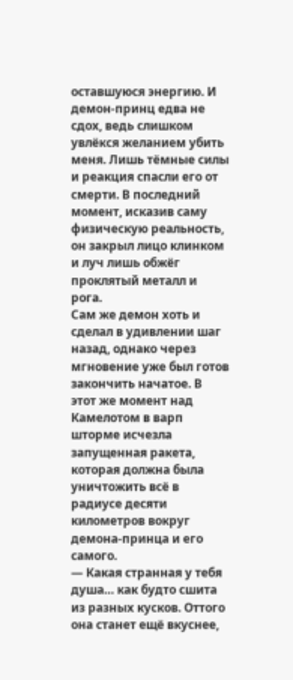оставшуюся энергию. И демон-принц едва не сдох, ведь слишком увлёкся желанием убить меня. Лишь тёмные силы и реакция спасли его от смерти. В последний момент, исказив саму физическую реальность, он закрыл лицо клинком и луч лишь обжёг проклятый металл и рога.
Сам же демон хоть и сделал в удивлении шаг назад, однако через мгновение уже был готов закончить начатое. В этот же момент над Камелотом в варп шторме исчезла запущенная ракета, которая должна была уничтожить всё в радиусе десяти километров вокруг демона-принца и его самого.
— Какая странная у тебя душа… как будто сшита из разных кусков. Оттого она станет ещё вкуснее,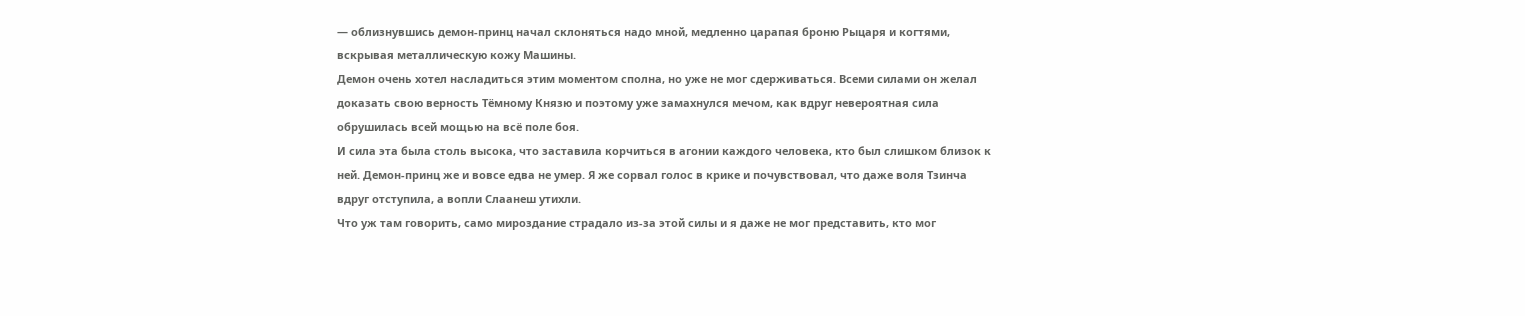— облизнувшись демон-принц начал склоняться надо мной, медленно царапая броню Рыцаря и когтями, вскрывая металлическую кожу Машины.
Демон очень хотел насладиться этим моментом сполна, но уже не мог сдерживаться. Всеми силами он желал доказать свою верность Тёмному Князю и поэтому уже замахнулся мечом, как вдруг невероятная сила обрушилась всей мощью на всё поле боя.
И сила эта была столь высока, что заставила корчиться в агонии каждого человека, кто был слишком близок к ней. Демон-принц же и вовсе едва не умер. Я же сорвал голос в крике и почувствовал, что даже воля Тзинча вдруг отступила, а вопли Слаанеш утихли.
Что уж там говорить, само мироздание страдало из-за этой силы и я даже не мог представить, кто мог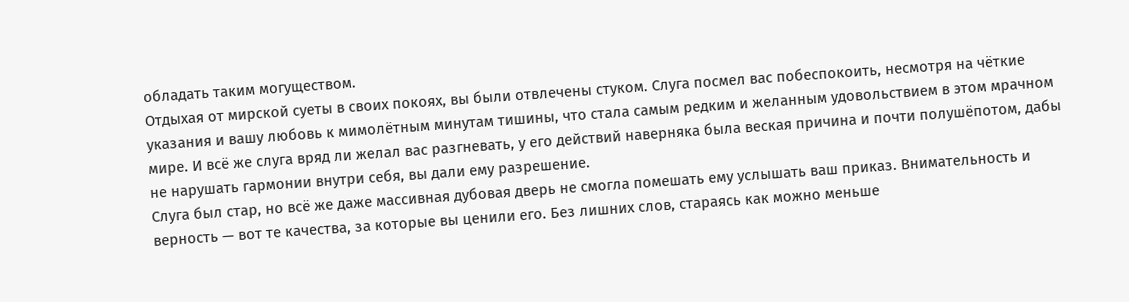обладать таким могуществом.
Отдыхая от мирской суеты в своих покоях, вы были отвлечены стуком. Слуга посмел вас побеспокоить, несмотря на чёткие указания и вашу любовь к мимолётным минутам тишины, что стала самым редким и желанным удовольствием в этом мрачном мире. И всё же слуга вряд ли желал вас разгневать, у его действий наверняка была веская причина и почти полушёпотом, дабы не нарушать гармонии внутри себя, вы дали ему разрешение.
Слуга был стар, но всё же даже массивная дубовая дверь не смогла помешать ему услышать ваш приказ. Внимательность и верность — вот те качества, за которые вы ценили его. Без лишних слов, стараясь как можно меньше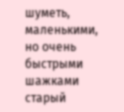шуметь, маленькими, но очень быстрыми шажками старый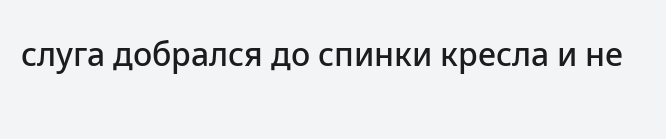слуга добрался до спинки кресла и не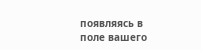появляясь в поле вашего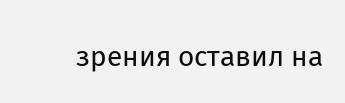зрения оставил на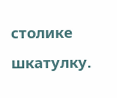столике шкатулку.